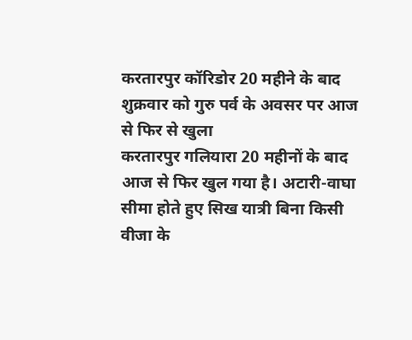करतारपुर कॉरिडोर 20 महीने के बाद शुक्रवार को गुरु पर्व के अवसर पर आज से फिर से खुला
करतारपुर गलियारा 20 महीनों के बाद आज से फिर खुल गया है। अटारी-वाघा सीमा होते हुए सिख यात्री बिना किसी वीजा के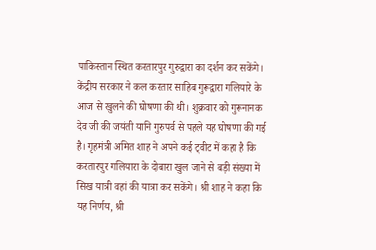पाकिस्तान स्थित करतारपुर गुरुद्वारा का दर्शन कर सकेंगे। केंद्रीय सरकार ने कल करतार साहिब गुरूद्वारा गलियारे के आज से खुलने की घोषणा की थी। शुक्रवार को गुरूनानक देव जी की जयंती यानि गुरुपर्व से पहले यह घोषणा की गई है। गृहमंत्री अमित शाह ने अपने कई ट्वीट में कहा है कि करतारपुर गलियारा के दोबारा खुल जाने से बड़ी संख्या में सिख यात्री वहां की यात्रा कर सकेंगे। श्री शाह ने कहा कि यह निर्णय, श्री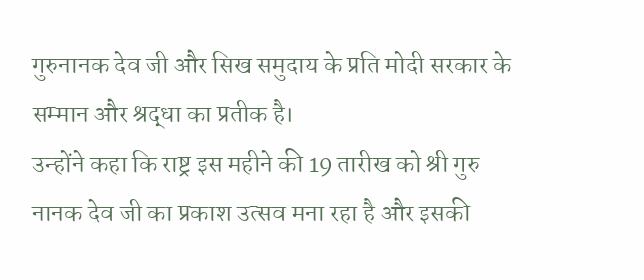गुरुनानक देव जी और सिख समुदाय के प्रति मोदी सरकार के सम्मान और श्रद्धा का प्रतीक है।
उन्होंने कहा कि राष्ट्र इस महीने की 19 तारीख को श्री गुरु नानक देव जी का प्रकाश उत्सव मना रहा है और इसकी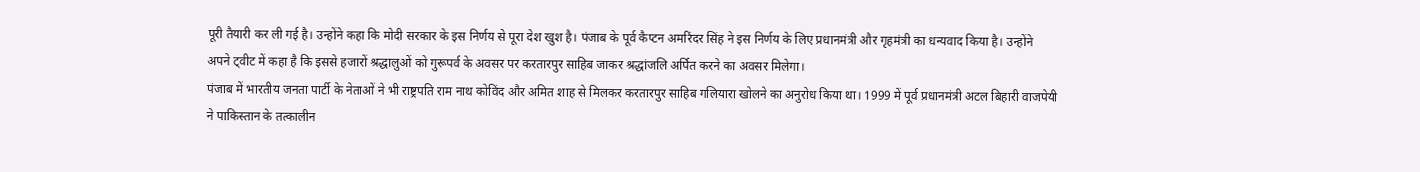पूरी तैयारी कर ली गई है। उन्होंने कहा कि मोदी सरकार के इस निर्णय से पूरा देश खुश है। पंजाब के पूर्व कैप्टन अमरिंदर सिंह ने इस निर्णय के लिए प्रधानमंत्री और गृहमंत्री का धन्यवाद किया है। उन्होंने अपने ट्वीट में कहा है कि इससे हजारों श्रद्धालुओं को गुरूपर्व के अवसर पर करतारपुर साहिब जाकर श्रद्धांजलि अर्पित करने का अवसर मिलेगा।
पंजाब में भारतीय जनता पार्टी के नेताओं ने भी राष्ट्रपति राम नाथ कोविंद और अमित शाह से मिलकर करतारपुर साहिब गलियारा खोलने का अनुरोध किया था। 1999 में पूर्व प्रधानमंत्री अटल बिहारी वाजपेयी ने पाकिस्तान के तत्कालीन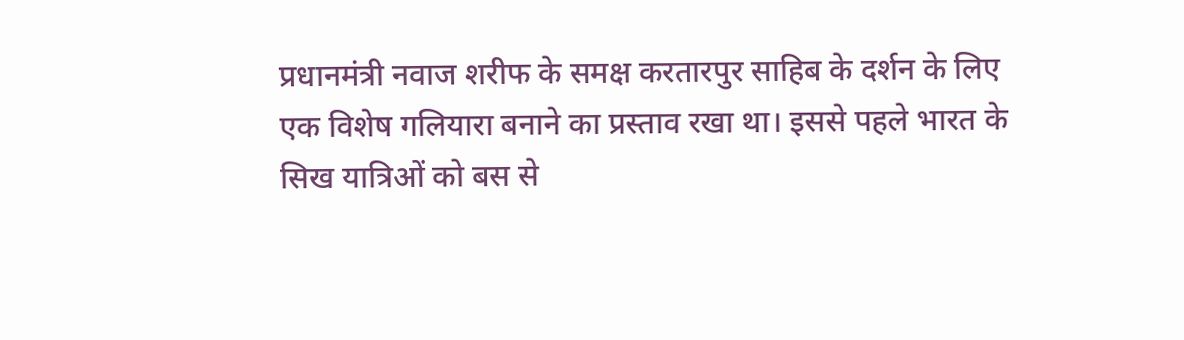प्रधानमंत्री नवाज शरीफ के समक्ष करतारपुर साहिब के दर्शन के लिए एक विशेष गलियारा बनाने का प्रस्ताव रखा था। इससे पहले भारत के सिख यात्रिओं को बस से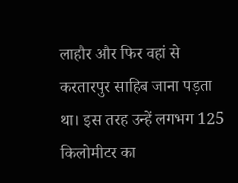लाहौर और फिर वहां से करतारपुर साहिब जाना पड़ता था। इस तरह उन्हें लगभग 125 किलोमीटर का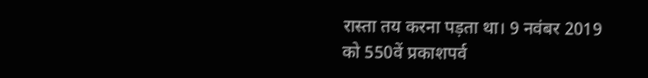रास्ता तय करना पड़ता था। 9 नवंबर 2019 को 550वें प्रकाशपर्व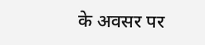के अवसर पर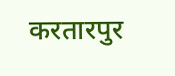करतारपुर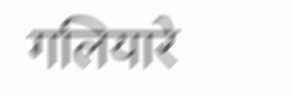गलियारे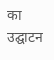का उद्घाटन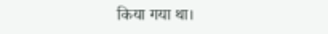किया गया था।